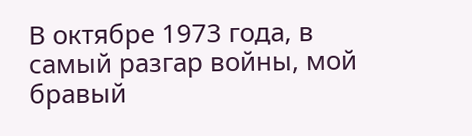В октябре 1973 года, в самый разгар войны, мой бравый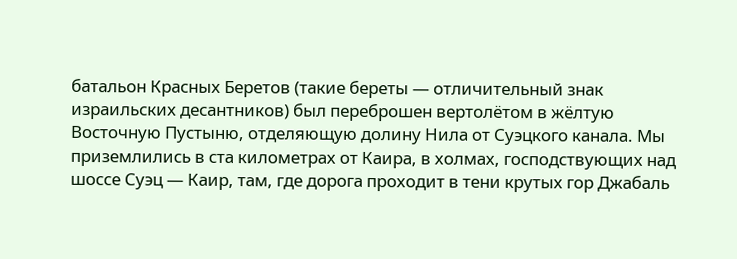батальон Красных Беретов (такие береты — отличительный знак израильских десантников) был переброшен вертолётом в жёлтую Восточную Пустыню, отделяющую долину Нила от Суэцкого канала. Мы приземлились в ста километрах от Каира, в холмах, господствующих над шоссе Суэц — Каир, там, где дорога проходит в тени крутых гор Джабаль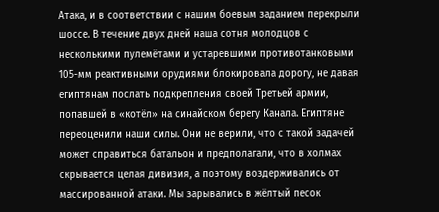Атака, и в соответствии с нашим боевым заданием перекрыли шоссе. В течение двух дней наша сотня молодцов с несколькими пулемётами и устаревшими противотанковыми 105-мм реактивными орудиями блокировала дорогу, не давая египтянам послать подкрепления своей Третьей армии, попавшей в «котёл» на синайском берегу Канала. Египтяне переоценили наши силы. Они не верили, что с такой задачей может справиться батальон и предполагали, что в холмах скрывается целая дивизия, а поэтому воздерживались от массированной атаки. Мы зарывались в жёлтый песок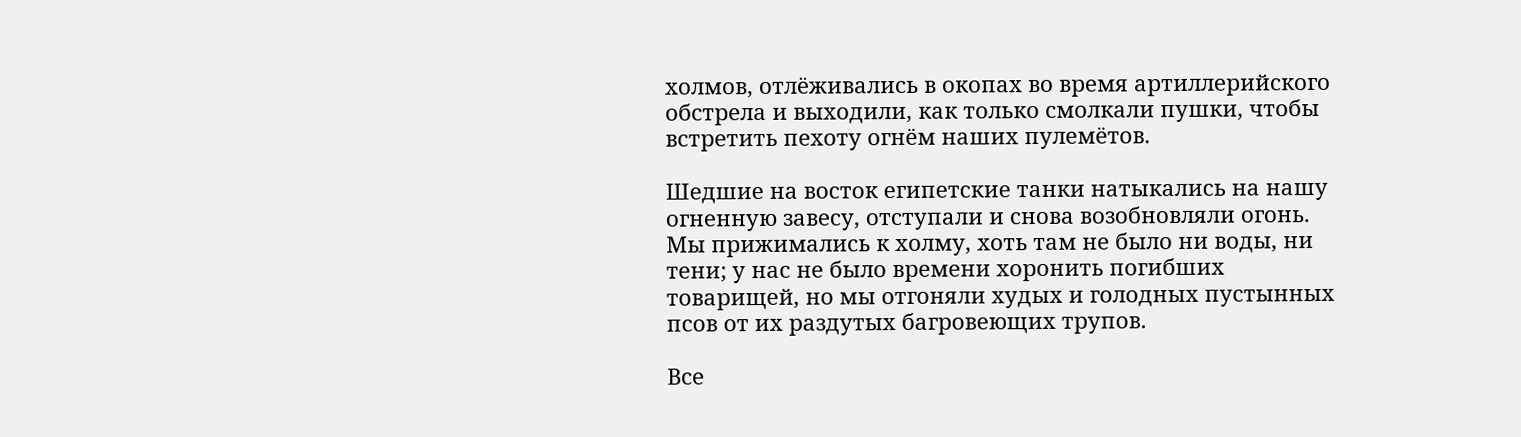холмов, отлёживались в окопах во время артиллерийского обстрела и выходили, как только смолкали пушки, чтобы встретить пехоту огнём наших пулемётов.

Шедшие на восток египетские танки натыкались на нашу огненную завесу, отступали и снова возобновляли огонь. Мы прижимались к холму, хоть там не было ни воды, ни тени; у нас не было времени хоронить погибших товарищей, но мы отгоняли худых и голодных пустынных псов от их раздутых багровеющих трупов.

Все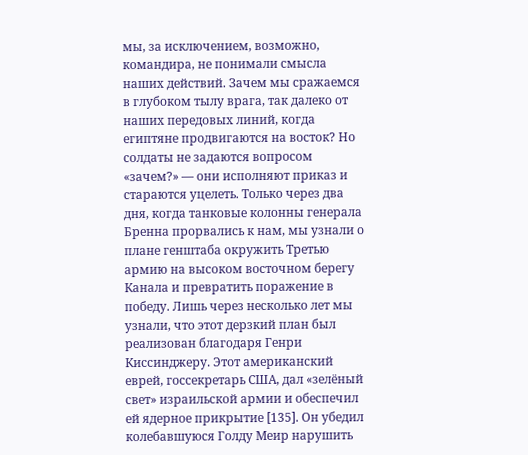мы, за исключением, возможно, командира, не понимали смысла наших действий. Зачем мы сражаемся в глубоком тылу врага, так далеко от наших передовых линий, когда египтяне продвигаются на восток? Но солдаты не задаются вопросом «зачем?» — они исполняют приказ и стараются уцелеть. Только через два дня, когда танковые колонны генерала Бренна прорвались к нам, мы узнали о плане генштаба окружить Третью армию на высоком восточном берегу Канала и превратить поражение в победу. Лишь через несколько лет мы узнали, что этот дерзкий план был реализован благодаря Генри Киссинджеру. Этот американский еврей, госсекретарь США, дал «зелёный свет» израильской армии и обеспечил ей ядерное прикрытие [135]. Он убедил колебавшуюся Голду Меир нарушить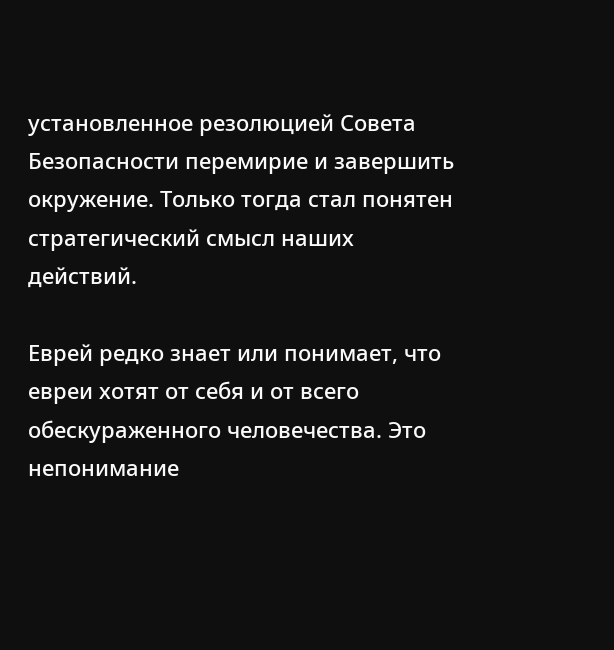установленное резолюцией Совета Безопасности перемирие и завершить окружение. Только тогда стал понятен стратегический смысл наших действий.

Еврей редко знает или понимает, что евреи хотят от себя и от всего обескураженного человечества. Это непонимание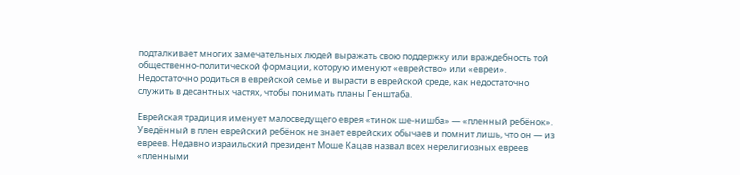подталкивает многих замечательных людей выражать свою поддержку или враждебность той общественно-политической формации, которую именуют «еврейство» или «евреи». Недостаточно родиться в еврейской семье и вырасти в еврейской среде, как недостаточно служить в десантных частях, чтобы понимать планы Генштаба.

Еврейская традиция именует малосведущего еврея «тинок ше-нишба» — «пленный ребёнок». Уведённый в плен еврейский ребёнок не знает еврейских обычаев и помнит лишь, что он — из евреев. Недавно израильский президент Моше Кацав назвал всех нерелигиозных евреев «пленными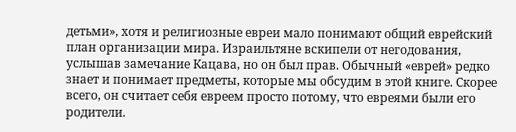детьми», хотя и религиозные евреи мало понимают общий еврейский план организации мира. Израильтяне вскипели от негодования, услышав замечание Кацава, но он был прав. Обычный «еврей» редко знает и понимает предметы, которые мы обсудим в этой книге. Скорее всего, он считает себя евреем просто потому, что евреями были его родители.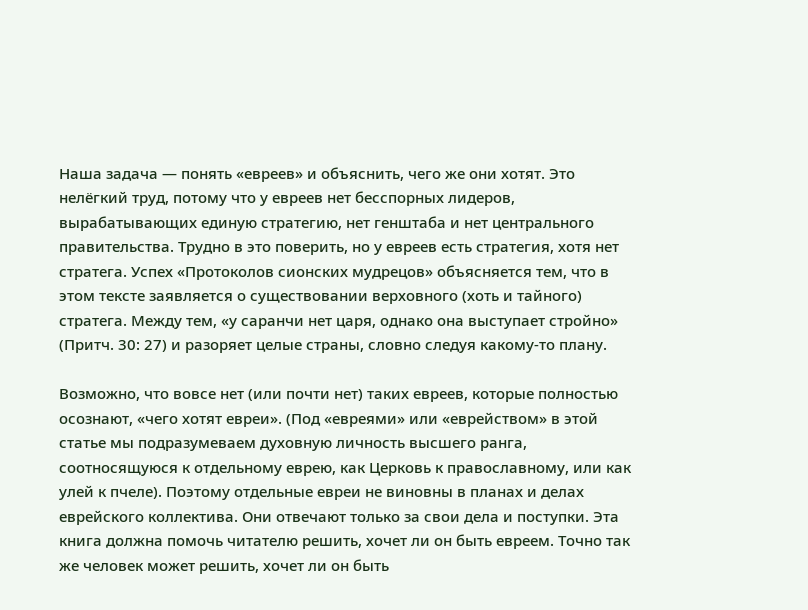Наша задача — понять «евреев» и объяснить, чего же они хотят. Это нелёгкий труд, потому что у евреев нет бесспорных лидеров, вырабатывающих единую стратегию, нет генштаба и нет центрального правительства. Трудно в это поверить, но у евреев есть стратегия, хотя нет стратега. Успех «Протоколов сионских мудрецов» объясняется тем, что в этом тексте заявляется о существовании верховного (хоть и тайного) стратега. Между тем, «у саранчи нет царя, однако она выступает стройно» (Притч. 30: 27) и разоряет целые страны, словно следуя какому-то плану.

Возможно, что вовсе нет (или почти нет) таких евреев, которые полностью осознают, «чего хотят евреи». (Под «евреями» или «еврейством» в этой статье мы подразумеваем духовную личность высшего ранга, соотносящуюся к отдельному еврею, как Церковь к православному, или как улей к пчеле). Поэтому отдельные евреи не виновны в планах и делах еврейского коллектива. Они отвечают только за свои дела и поступки. Эта книга должна помочь читателю решить, хочет ли он быть евреем. Точно так же человек может решить, хочет ли он быть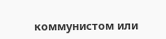коммунистом или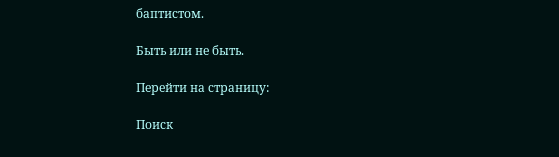баптистом.

Быть или не быть.

Перейти на страницу:

Поиск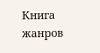Книга жанров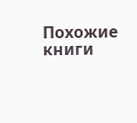Похожие книги